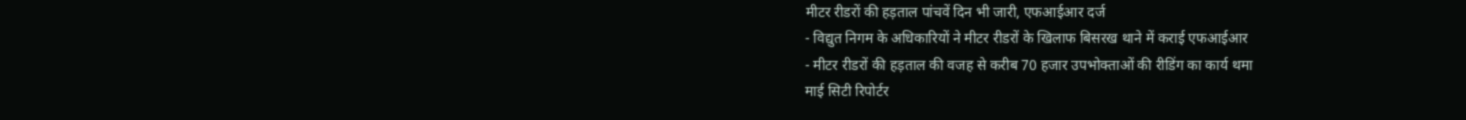मीटर रीडरों की हड़ताल पांचवें दिन भी जारी, एफआईआर दर्ज
- विद्युत निगम के अधिकारियों ने मीटर रीडरों के खिलाफ बिसरख थाने में कराई एफआईआर
- मीटर रीडरों की हड़ताल की वजह से करीब 70 हजार उपभोक्ताओं की रीडिंग का कार्य थमा
माई सिटी रिपोर्टर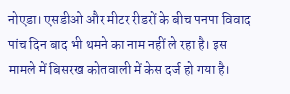नोएडा। एसडीओ और मीटर रीडरों के बीच पनपा विवाद पांच दिन बाद भी थमने का नाम नहीं ले रहा है। इस मामले में बिसरख कोतवाली में केस दर्ज हो गया है।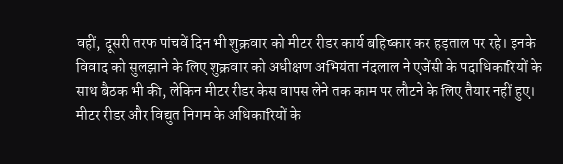वहीं, दूसरी तरफ पांचवें दिन भी शुक्रवार को मीटर रीडर कार्य बहिष्कार कर हड़ताल पर रहे। इनके विवाद को सुलझाने के लिए शुक्रवार को अधीक्षण अभियंता नंदलाल ने एजेंसी के पदाधिकारियों के साथ बैठक भी की, लेकिन मीटर रीडर केस वापस लेने तक काम पर लौटने के लिए तैयार नहीं हुए।
मीटर रीडर और विद्युत निगम के अधिकारियों के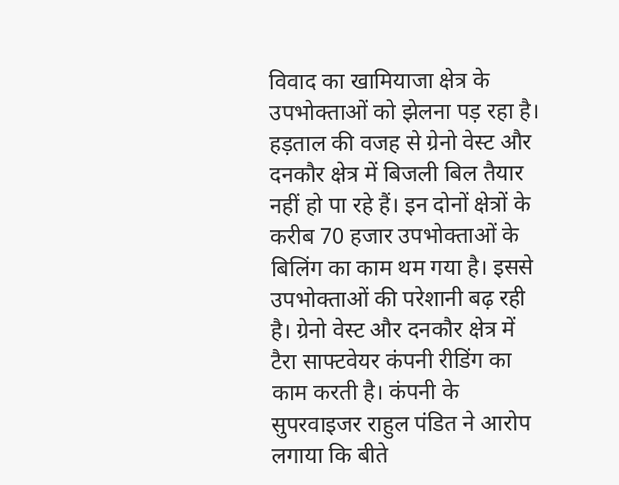विवाद का खामियाजा क्षेत्र के उपभोक्ताओं को झेलना पड़ रहा है। हड़ताल की वजह से ग्रेनो वेस्ट और दनकौर क्षेत्र में बिजली बिल तैयार नहीं हो पा रहे हैं। इन दोनों क्षेत्रों के करीब 70 हजार उपभोक्ताओं के बिलिंग का काम थम गया है। इससे उपभोक्ताओं की परेशानी बढ़ रही है। ग्रेनो वेस्ट और दनकौर क्षेत्र में टैरा साफ्टवेयर कंपनी रीडिंग का काम करती है। कंपनी के सुपरवाइजर राहुल पंडित ने आरोप लगाया कि बीते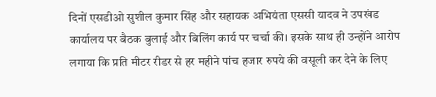दिनों एसडीओ सुशील कुमार सिंह और सहायक अभियंता एससी यादव ने उपखंड कार्यालय पर बैठक बुलाई और बिलिंग कार्य पर चर्चा की। इसके साथ ही उन्होंने आरोप लगाया कि प्रति मीटर रीडर से हर महीने पांच हजार रुपये की वसूली कर देने के लिए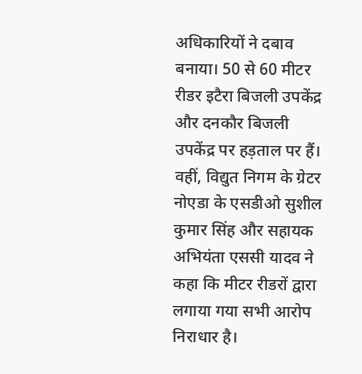अधिकारियों ने दबाव बनाया। 50 से 60 मीटर रीडर इटैरा बिजली उपकेंद्र और दनकौर बिजली उपकेंद्र पर हड़ताल पर हैं। वहीं, विद्युत निगम के ग्रेटर नोएडा के एसडीओ सुशील कुमार सिंह और सहायक अभियंता एससी यादव ने कहा कि मीटर रीडरों द्वारा लगाया गया सभी आरोप निराधार है।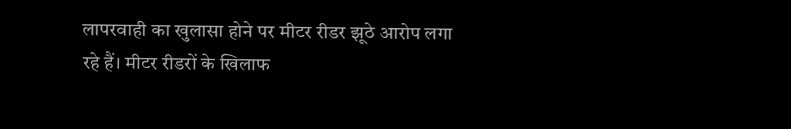लापरवाही का खुलासा होने पर मीटर रीडर झूठे आरोप लगा रहे हैं। मीटर रीडरों के खिलाफ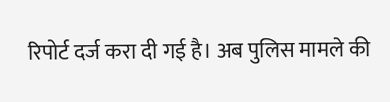रिपोर्ट दर्ज करा दी गई है। अब पुलिस मामले की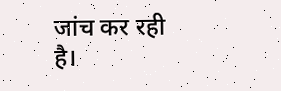जांच कर रही है।